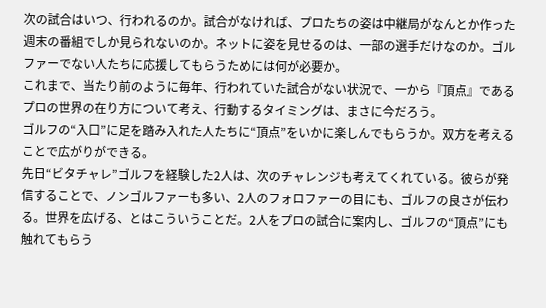次の試合はいつ、行われるのか。試合がなければ、プロたちの姿は中継局がなんとか作った週末の番組でしか見られないのか。ネットに姿を見せるのは、一部の選手だけなのか。ゴルファーでない人たちに応援してもらうためには何が必要か。
これまで、当たり前のように毎年、行われていた試合がない状況で、一から『頂点』であるプロの世界の在り方について考え、行動するタイミングは、まさに今だろう。
ゴルフの“入口”に足を踏み入れた人たちに“頂点”をいかに楽しんでもらうか。双方を考えることで広がりができる。
先日“ビタチャレ”ゴルフを経験した2人は、次のチャレンジも考えてくれている。彼らが発信することで、ノンゴルファーも多い、2人のフォロファーの目にも、ゴルフの良さが伝わる。世界を広げる、とはこういうことだ。2人をプロの試合に案内し、ゴルフの“頂点”にも触れてもらう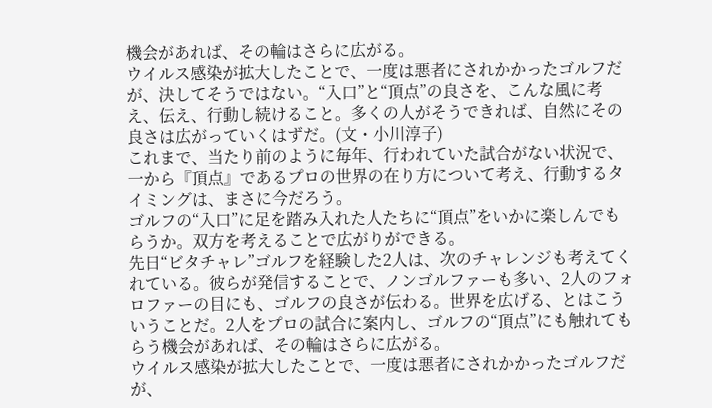機会があれば、その輪はさらに広がる。
ウイルス感染が拡大したことで、一度は悪者にされかかったゴルフだが、決してそうではない。“入口”と“頂点”の良さを、こんな風に考え、伝え、行動し続けること。多くの人がそうできれば、自然にその良さは広がっていくはずだ。(文・小川淳子)
これまで、当たり前のように毎年、行われていた試合がない状況で、一から『頂点』であるプロの世界の在り方について考え、行動するタイミングは、まさに今だろう。
ゴルフの“入口”に足を踏み入れた人たちに“頂点”をいかに楽しんでもらうか。双方を考えることで広がりができる。
先日“ビタチャレ”ゴルフを経験した2人は、次のチャレンジも考えてくれている。彼らが発信することで、ノンゴルファーも多い、2人のフォロファーの目にも、ゴルフの良さが伝わる。世界を広げる、とはこういうことだ。2人をプロの試合に案内し、ゴルフの“頂点”にも触れてもらう機会があれば、その輪はさらに広がる。
ウイルス感染が拡大したことで、一度は悪者にされかかったゴルフだが、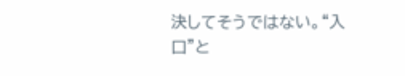決してそうではない。“入口”と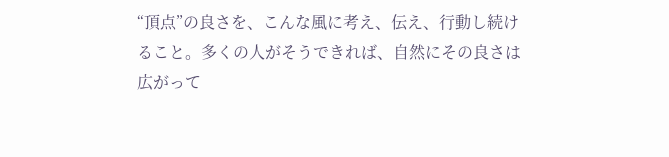“頂点”の良さを、こんな風に考え、伝え、行動し続けること。多くの人がそうできれば、自然にその良さは広がって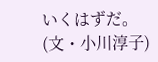いくはずだ。(文・小川淳子)